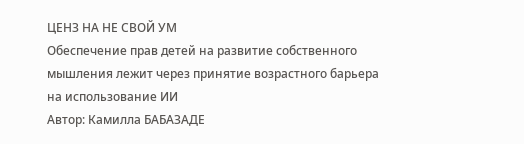ЦЕНЗ НА НЕ СВОЙ УМ
Обеспечение прав детей на развитие собственного мышления лежит через принятие возрастного барьера на использование ИИ
Автор: Камилла БАБАЗАДЕ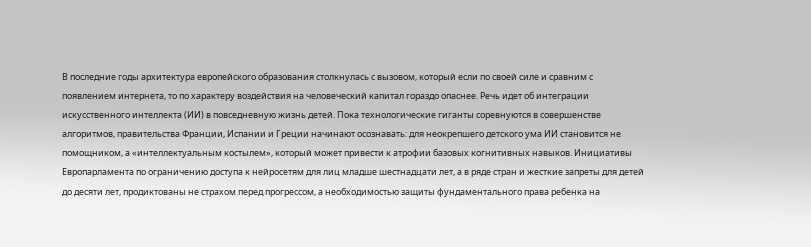В последние годы архитектура европейского образования столкнулась с вызовом, который если по своей силе и сравним с появлением интернета, то по характеру воздействия на человеческий капитал гораздо опаснее. Речь идет об интеграции искусственного интеллекта (ИИ) в повседневную жизнь детей. Пока технологические гиганты соревнуются в совершенстве алгоритмов, правительства Франции, Испании и Греции начинают осознавать: для неокрепшего детского ума ИИ становится не помощником, а «интеллектуальным костылем», который может привести к атрофии базовых когнитивных навыков. Инициативы Европарламента по ограничению доступа к нейросетям для лиц младше шестнадцати лет, а в ряде стран и жесткие запреты для детей до десяти лет, продиктованы не страхом перед прогрессом, а необходимостью защиты фундаментального права ребенка на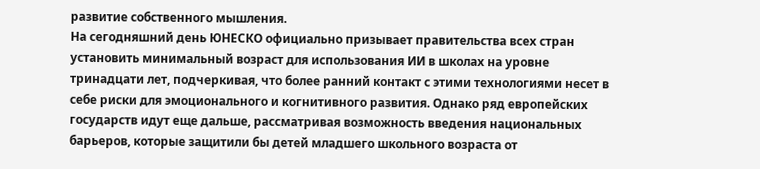развитие собственного мышления.
На сегодняшний день ЮНЕСКО официально призывает правительства всех стран установить минимальный возраст для использования ИИ в школах на уровне тринадцати лет, подчеркивая, что более ранний контакт с этими технологиями несет в себе риски для эмоционального и когнитивного развития. Однако ряд европейских государств идут еще дальше, рассматривая возможность введения национальных барьеров, которые защитили бы детей младшего школьного возраста от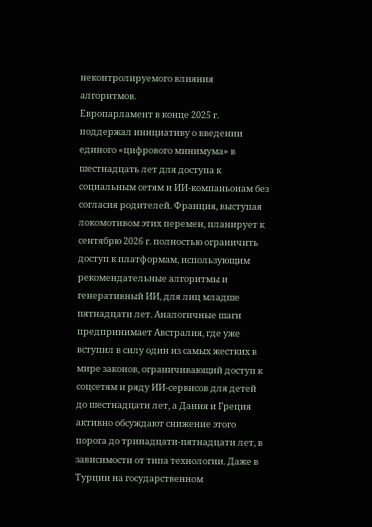неконтролируемого влияния алгоритмов.
Европарламент в конце 2025 г. поддержал инициативу о введении единого «цифрового минимума» в шестнадцать лет для доступа к социальным сетям и ИИ-компаньонам без согласия родителей. Франция, выступая локомотивом этих перемен, планирует к сентябрю 2026 г. полностью ограничить доступ к платформам, использующим рекомендательные алгоритмы и генеративный ИИ, для лиц младше пятнадцати лет. Аналогичные шаги предпринимает Австралия, где уже вступил в силу один из самых жестких в мире законов, ограничивающий доступ к соцсетям и ряду ИИ-сервисов для детей до шестнадцати лет, а Дания и Греция активно обсуждают снижение этого порога до тринадцати-пятнадцати лет, в зависимости от типа технологии. Даже в Турции на государственном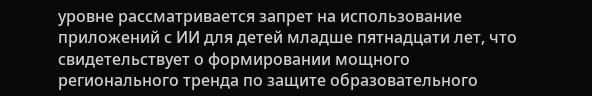уровне рассматривается запрет на использование приложений с ИИ для детей младше пятнадцати лет, что свидетельствует о формировании мощного регионального тренда по защите образовательного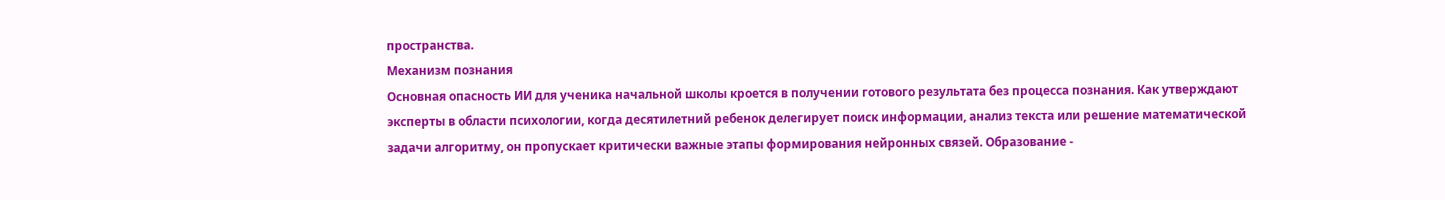пространства.
Механизм познания
Основная опасность ИИ для ученика начальной школы кроется в получении готового результата без процесса познания. Как утверждают эксперты в области психологии, когда десятилетний ребенок делегирует поиск информации, анализ текста или решение математической задачи алгоритму, он пропускает критически важные этапы формирования нейронных связей. Образование -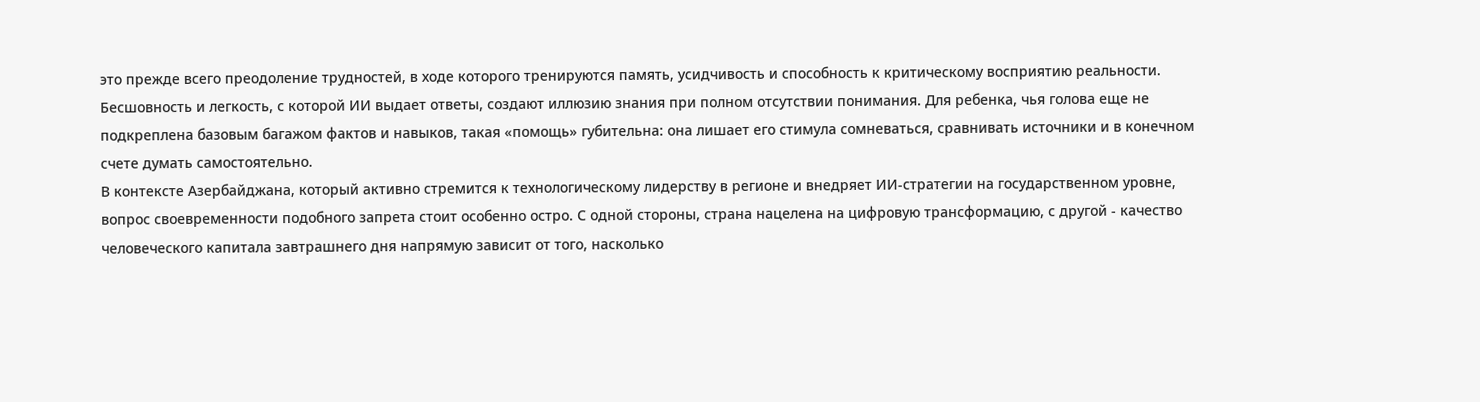это прежде всего преодоление трудностей, в ходе которого тренируются память, усидчивость и способность к критическому восприятию реальности. Бесшовность и легкость, с которой ИИ выдает ответы, создают иллюзию знания при полном отсутствии понимания. Для ребенка, чья голова еще не подкреплена базовым багажом фактов и навыков, такая «помощь» губительна: она лишает его стимула сомневаться, сравнивать источники и в конечном счете думать самостоятельно.
В контексте Азербайджана, который активно стремится к технологическому лидерству в регионе и внедряет ИИ-стратегии на государственном уровне, вопрос своевременности подобного запрета стоит особенно остро. С одной стороны, страна нацелена на цифровую трансформацию, с другой - качество человеческого капитала завтрашнего дня напрямую зависит от того, насколько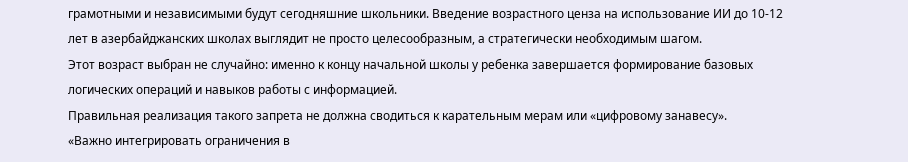грамотными и независимыми будут сегодняшние школьники. Введение возрастного ценза на использование ИИ до 10-12 лет в азербайджанских школах выглядит не просто целесообразным, а стратегически необходимым шагом.
Этот возраст выбран не случайно: именно к концу начальной школы у ребенка завершается формирование базовых логических операций и навыков работы с информацией.
Правильная реализация такого запрета не должна сводиться к карательным мерам или «цифровому занавесу».
«Важно интегрировать ограничения в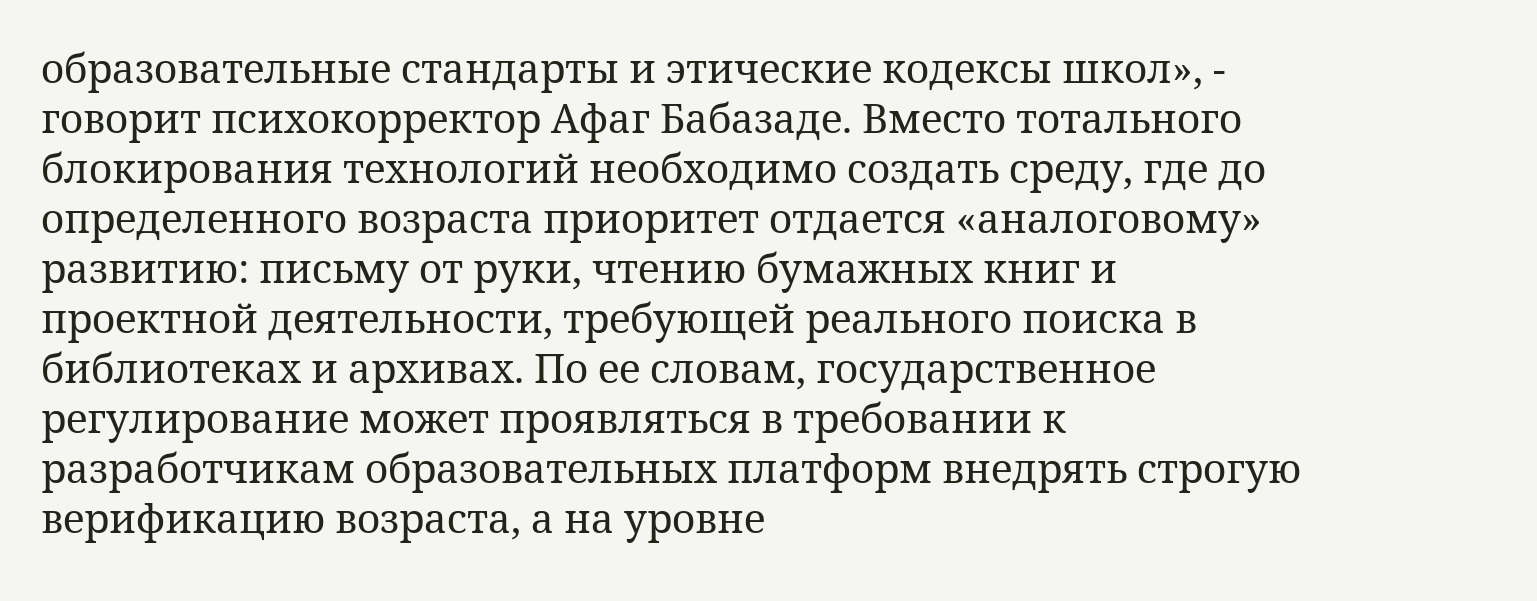образовательные стандарты и этические кодексы школ», - говорит психокорректор Афаг Бабазаде. Вместо тотального блокирования технологий необходимо создать среду, где до определенного возраста приоритет отдается «аналоговому» развитию: письму от руки, чтению бумажных книг и проектной деятельности, требующей реального поиска в библиотеках и архивах. По ее словам, государственное регулирование может проявляться в требовании к разработчикам образовательных платформ внедрять строгую верификацию возраста, а на уровне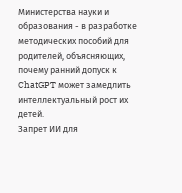Министерства науки и образования - в разработке методических пособий для родителей, объясняющих, почему ранний допуск к ChatGPT может замедлить интеллектуальный рост их детей.
Запрет ИИ для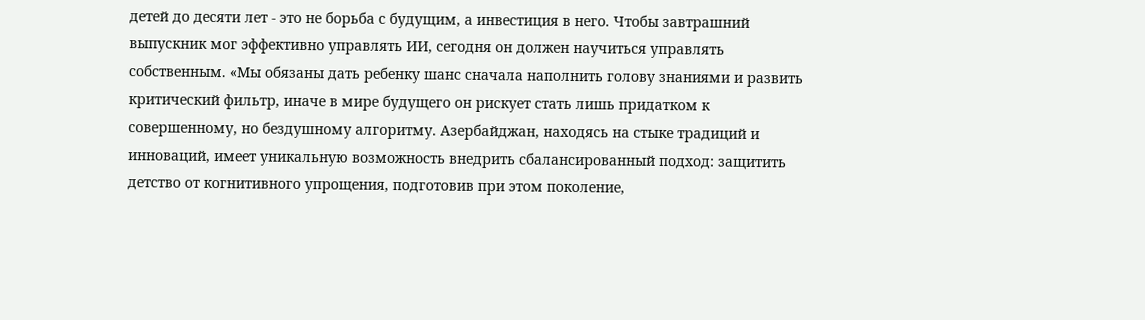детей до десяти лет - это не борьба с будущим, а инвестиция в него. Чтобы завтрашний выпускник мог эффективно управлять ИИ, сегодня он должен научиться управлять собственным. «Мы обязаны дать ребенку шанс сначала наполнить голову знаниями и развить критический фильтр, иначе в мире будущего он рискует стать лишь придатком к совершенному, но бездушному алгоритму. Азербайджан, находясь на стыке традиций и инноваций, имеет уникальную возможность внедрить сбалансированный подход: защитить детство от когнитивного упрощения, подготовив при этом поколение,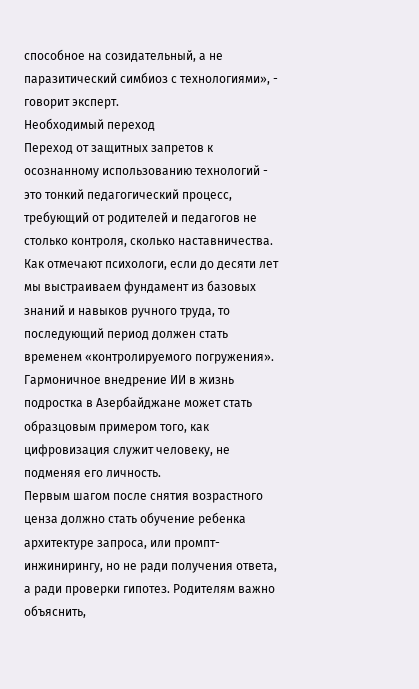способное на созидательный, а не паразитический симбиоз с технологиями», - говорит эксперт.
Необходимый переход
Переход от защитных запретов к осознанному использованию технологий - это тонкий педагогический процесс, требующий от родителей и педагогов не столько контроля, сколько наставничества. Как отмечают психологи, если до десяти лет мы выстраиваем фундамент из базовых знаний и навыков ручного труда, то последующий период должен стать временем «контролируемого погружения». Гармоничное внедрение ИИ в жизнь подростка в Азербайджане может стать образцовым примером того, как цифровизация служит человеку, не подменяя его личность.
Первым шагом после снятия возрастного ценза должно стать обучение ребенка архитектуре запроса, или промпт-инжинирингу, но не ради получения ответа, а ради проверки гипотез. Родителям важно объяснить,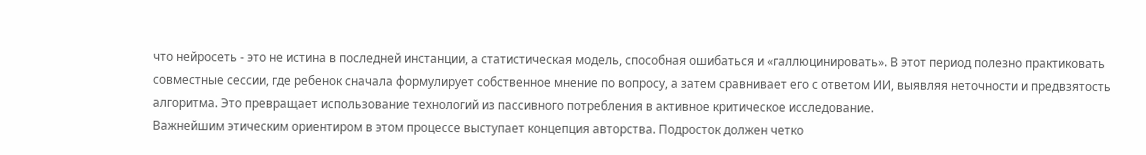что нейросеть - это не истина в последней инстанции, а статистическая модель, способная ошибаться и «галлюцинировать». В этот период полезно практиковать совместные сессии, где ребенок сначала формулирует собственное мнение по вопросу, а затем сравнивает его с ответом ИИ, выявляя неточности и предвзятость алгоритма. Это превращает использование технологий из пассивного потребления в активное критическое исследование.
Важнейшим этическим ориентиром в этом процессе выступает концепция авторства. Подросток должен четко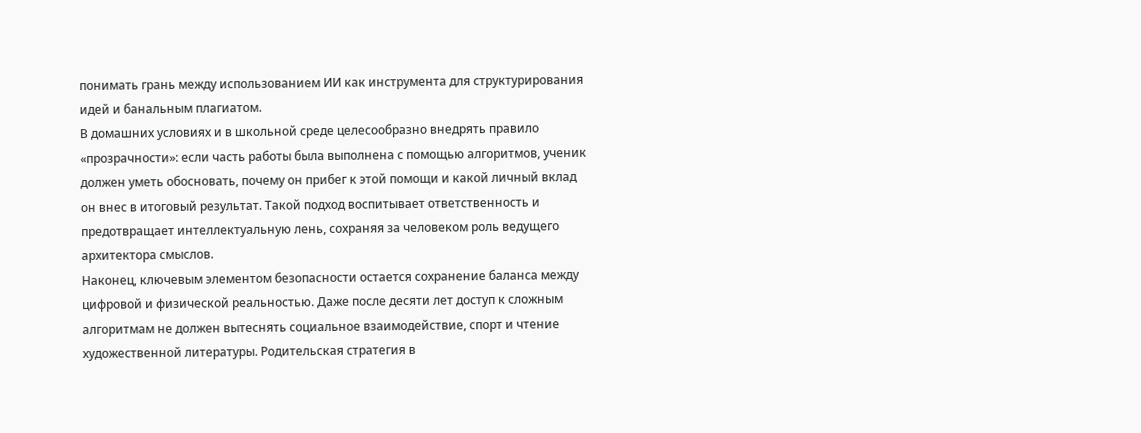понимать грань между использованием ИИ как инструмента для структурирования идей и банальным плагиатом.
В домашних условиях и в школьной среде целесообразно внедрять правило «прозрачности»: если часть работы была выполнена с помощью алгоритмов, ученик должен уметь обосновать, почему он прибег к этой помощи и какой личный вклад он внес в итоговый результат. Такой подход воспитывает ответственность и предотвращает интеллектуальную лень, сохраняя за человеком роль ведущего архитектора смыслов.
Наконец, ключевым элементом безопасности остается сохранение баланса между цифровой и физической реальностью. Даже после десяти лет доступ к сложным алгоритмам не должен вытеснять социальное взаимодействие, спорт и чтение художественной литературы. Родительская стратегия в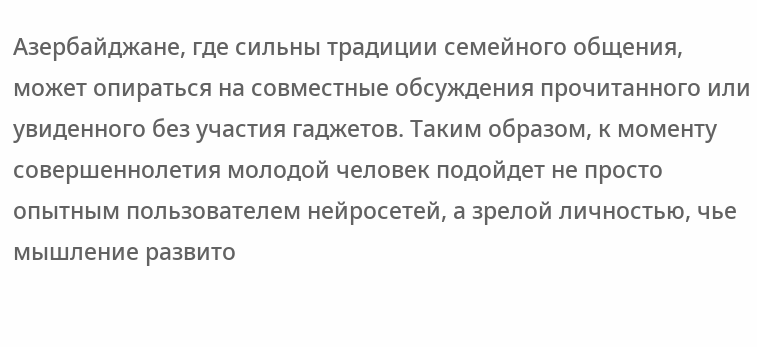Азербайджане, где сильны традиции семейного общения, может опираться на совместные обсуждения прочитанного или увиденного без участия гаджетов. Таким образом, к моменту совершеннолетия молодой человек подойдет не просто опытным пользователем нейросетей, а зрелой личностью, чье мышление развито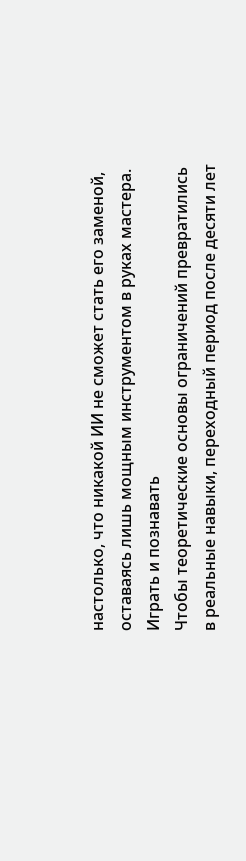настолько, что никакой ИИ не сможет стать его заменой, оставаясь лишь мощным инструментом в руках мастера.
Играть и познавать
Чтобы теоретические основы ограничений превратились в реальные навыки, переходный период после десяти лет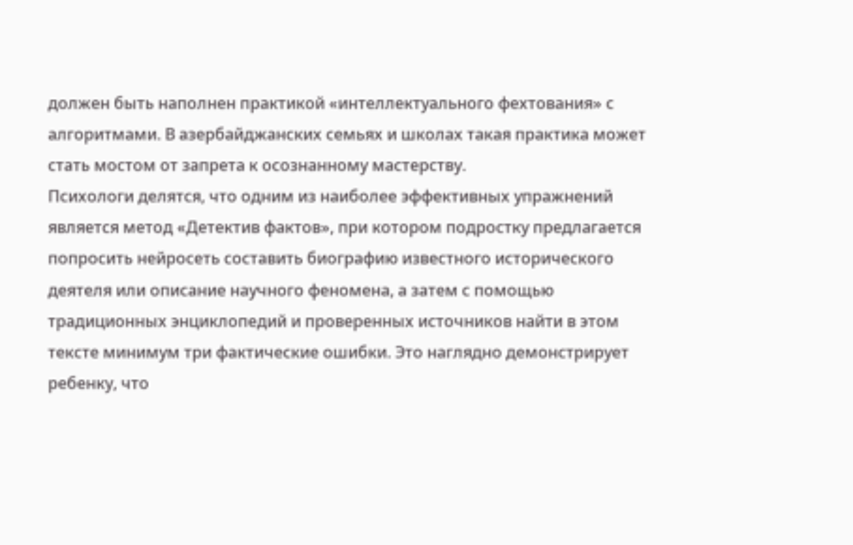должен быть наполнен практикой «интеллектуального фехтования» с алгоритмами. В азербайджанских семьях и школах такая практика может стать мостом от запрета к осознанному мастерству.
Психологи делятся, что одним из наиболее эффективных упражнений является метод «Детектив фактов», при котором подростку предлагается попросить нейросеть составить биографию известного исторического деятеля или описание научного феномена, а затем с помощью традиционных энциклопедий и проверенных источников найти в этом тексте минимум три фактические ошибки. Это наглядно демонстрирует ребенку, что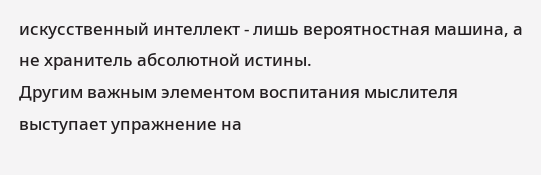искусственный интеллект - лишь вероятностная машина, а не хранитель абсолютной истины.
Другим важным элементом воспитания мыслителя выступает упражнение на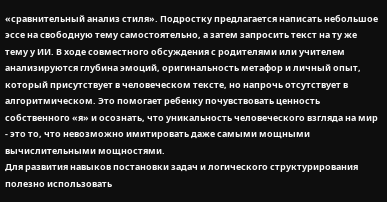«сравнительный анализ стиля». Подростку предлагается написать небольшое эссе на свободную тему самостоятельно, а затем запросить текст на ту же тему у ИИ. В ходе совместного обсуждения с родителями или учителем анализируются глубина эмоций, оригинальность метафор и личный опыт, который присутствует в человеческом тексте, но напрочь отсутствует в алгоритмическом. Это помогает ребенку почувствовать ценность собственного «я» и осознать, что уникальность человеческого взгляда на мир - это то, что невозможно имитировать даже самыми мощными вычислительными мощностями.
Для развития навыков постановки задач и логического структурирования полезно использовать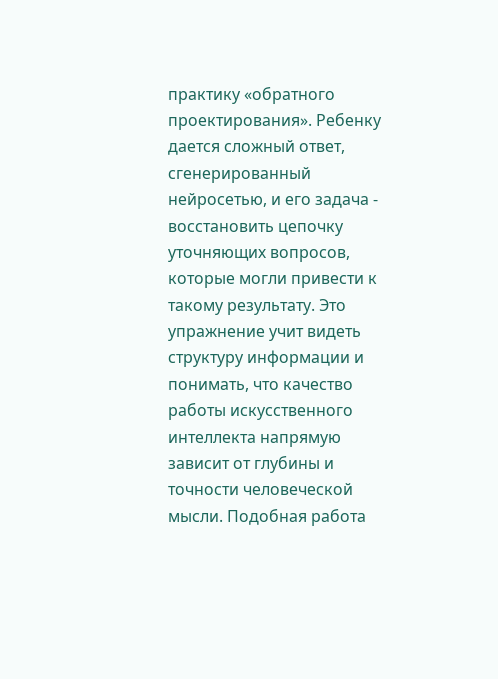практику «обратного проектирования». Ребенку дается сложный ответ, сгенерированный нейросетью, и его задача - восстановить цепочку уточняющих вопросов, которые могли привести к такому результату. Это упражнение учит видеть структуру информации и понимать, что качество работы искусственного интеллекта напрямую зависит от глубины и точности человеческой мысли. Подобная работа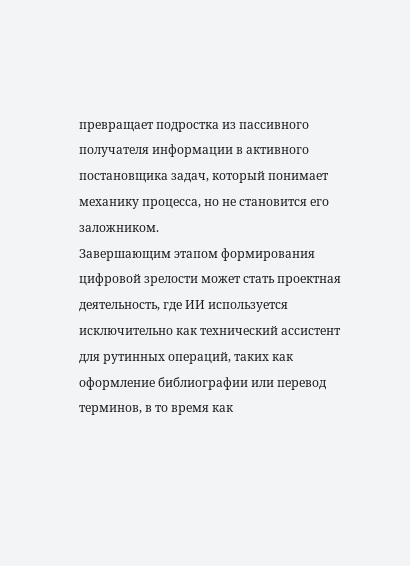превращает подростка из пассивного получателя информации в активного постановщика задач, который понимает механику процесса, но не становится его заложником.
Завершающим этапом формирования цифровой зрелости может стать проектная деятельность, где ИИ используется исключительно как технический ассистент для рутинных операций, таких как оформление библиографии или перевод терминов, в то время как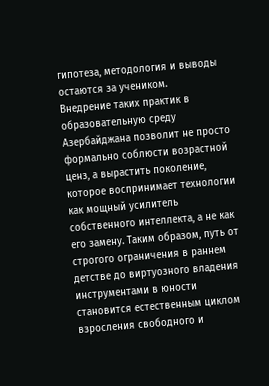гипотеза, методология и выводы остаются за учеником.
Внедрение таких практик в образовательную среду Азербайджана позволит не просто формально соблюсти возрастной ценз, а вырастить поколение, которое воспринимает технологии как мощный усилитель собственного интеллекта, а не как его замену. Таким образом, путь от строгого ограничения в раннем детстве до виртуозного владения инструментами в юности становится естественным циклом взросления свободного и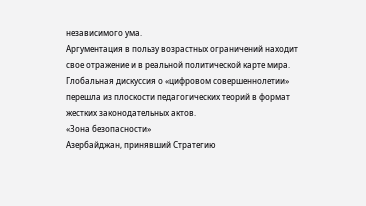независимого ума.
Аргументация в пользу возрастных ограничений находит свое отражение и в реальной политической карте мира. Глобальная дискуссия о «цифровом совершеннолетии» перешла из плоскости педагогических теорий в формат жестких законодательных актов.
«Зона безопасности»
Азербайджан, принявший Стратегию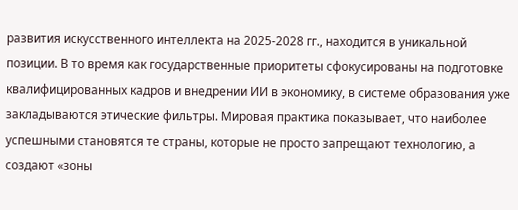развития искусственного интеллекта на 2025-2028 гг., находится в уникальной позиции. В то время как государственные приоритеты сфокусированы на подготовке квалифицированных кадров и внедрении ИИ в экономику, в системе образования уже закладываются этические фильтры. Мировая практика показывает, что наиболее успешными становятся те страны, которые не просто запрещают технологию, а создают «зоны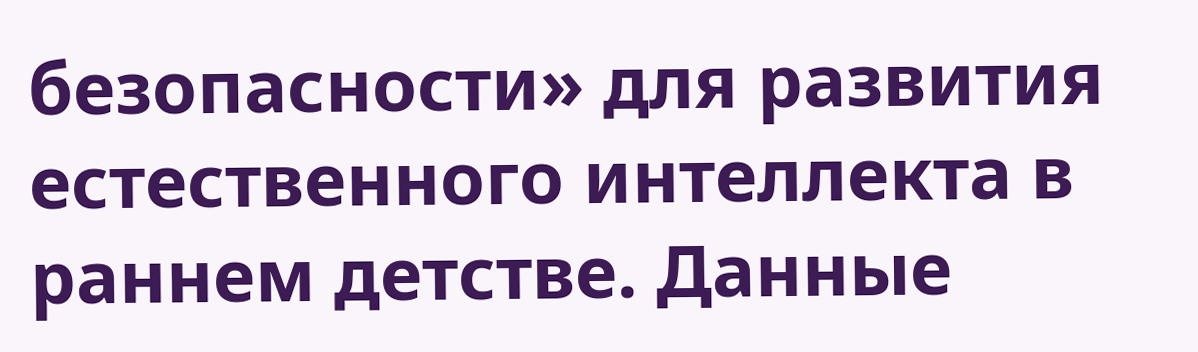безопасности» для развития естественного интеллекта в раннем детстве. Данные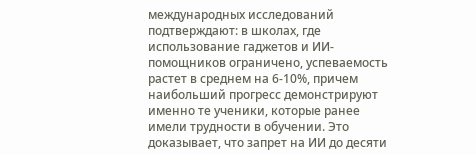международных исследований подтверждают: в школах, где использование гаджетов и ИИ-помощников ограничено, успеваемость растет в среднем на 6-10%, причем наибольший прогресс демонстрируют именно те ученики, которые ранее имели трудности в обучении. Это доказывает, что запрет на ИИ до десяти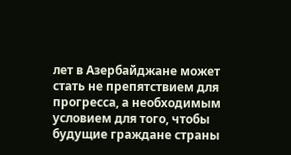лет в Азербайджане может стать не препятствием для прогресса, а необходимым условием для того, чтобы будущие граждане страны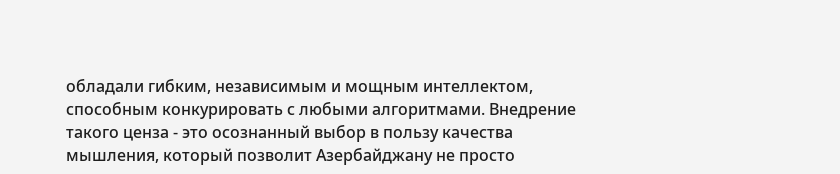обладали гибким, независимым и мощным интеллектом, способным конкурировать с любыми алгоритмами. Внедрение такого ценза - это осознанный выбор в пользу качества мышления, который позволит Азербайджану не просто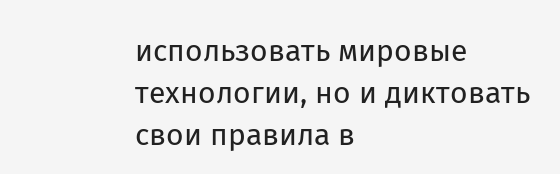использовать мировые технологии, но и диктовать свои правила в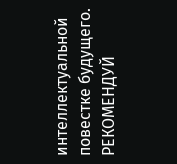интеллектуальной повестке будущего.
РЕКОМЕНДУЙ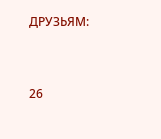ДРУЗЬЯМ:


26